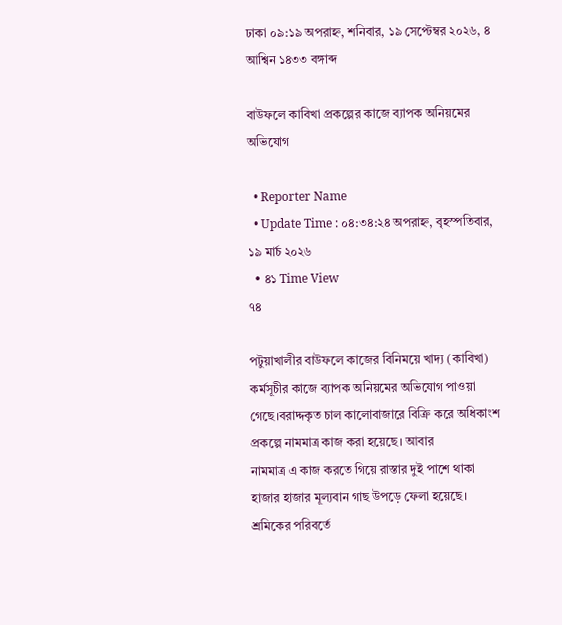ঢাকা ০৯:১৯ অপরাহ্ন, শনিবার, ১৯ সেপ্টেম্বর ২০২৬, ৪ আশ্বিন ১৪৩৩ বঙ্গাব্দ

বাউফলে কাবিখা প্রকল্পের কাজে ব্যাপক অনিয়মের অভিযোগ

  • Reporter Name
  • Update Time : ০৪:৩৪:২৪ অপরাহ্ন, বৃহস্পতিবার, ১৯ মার্চ ২০২৬
  • ৪১ Time View
৭৪

পটুয়াখালীর বাউফলে কাজের বিনিময়ে খাদ্য (কাবিখা) কর্মসূচীর কাজে ব্যাপক অনিয়মের অভিযোগ পাওয়া গেছে।বরাদ্দকৃত চাল কালোবাজারে বিক্রি করে অধিকাংশ প্রকল্পে নামমাত্র কাজ করা হয়েছে। আবার
নামমাত্র এ কাজ করতে গিয়ে রাস্তার দুই পাশে থাকা হাজার হাজার মূল্যবান গাছ উপড়ে ফেলা হয়েছে। শ্রমিকের পরিবর্তে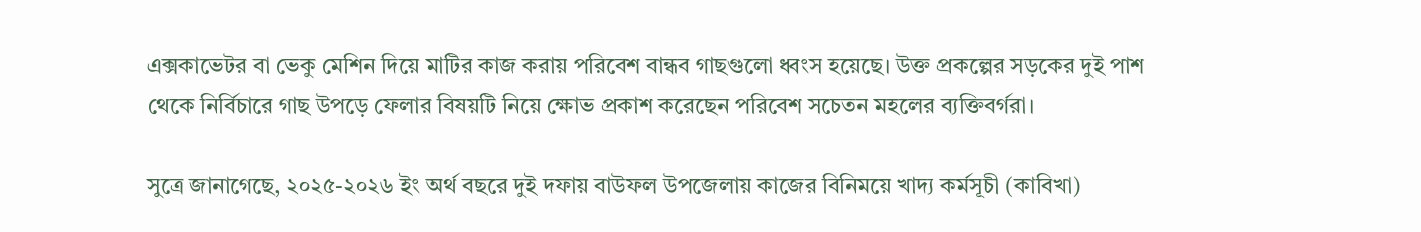এক্সকাভেটর বা ভেকু মেশিন দিয়ে মাটির কাজ করায় পরিবেশ বান্ধব গাছগুলো ধ্বংস হয়েছে। উক্ত প্রকল্পের সড়কের দুই পাশ থেকে নির্বিচারে গাছ উপড়ে ফেলার বিষয়টি নিয়ে ক্ষোভ প্রকাশ করেছেন পরিবেশ সচেতন মহলের ব্যক্তিবর্গরা।

সুত্রে জানাগেছে, ২০২৫-২০২৬ ইং অর্থ বছরে দুই দফায় বাউফল উপজেলায় কাজের বিনিময়ে খাদ্য কর্মসূচী (কাবিখা)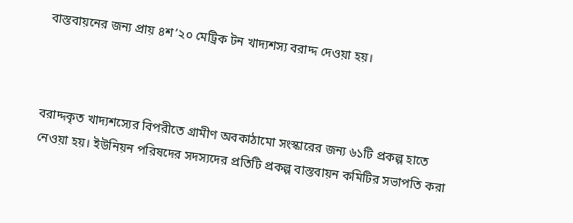বাস্তবায়নের জন্য প্রায় ৪শ’২০ মেট্রিক টন খাদ্যশস্য বরাদ্দ দেওয়া হয়।



বরাদ্দকৃত খাদ্যশস্যের বিপরীতে গ্রামীণ অবকাঠামো সংস্কারের জন্য ৬১টি প্রকল্প হাতে নেওয়া হয়। ইউনিয়ন পরিষদের সদস্যদের প্রতিটি প্রকল্প বাস্তবায়ন কমিটির সভাপতি করা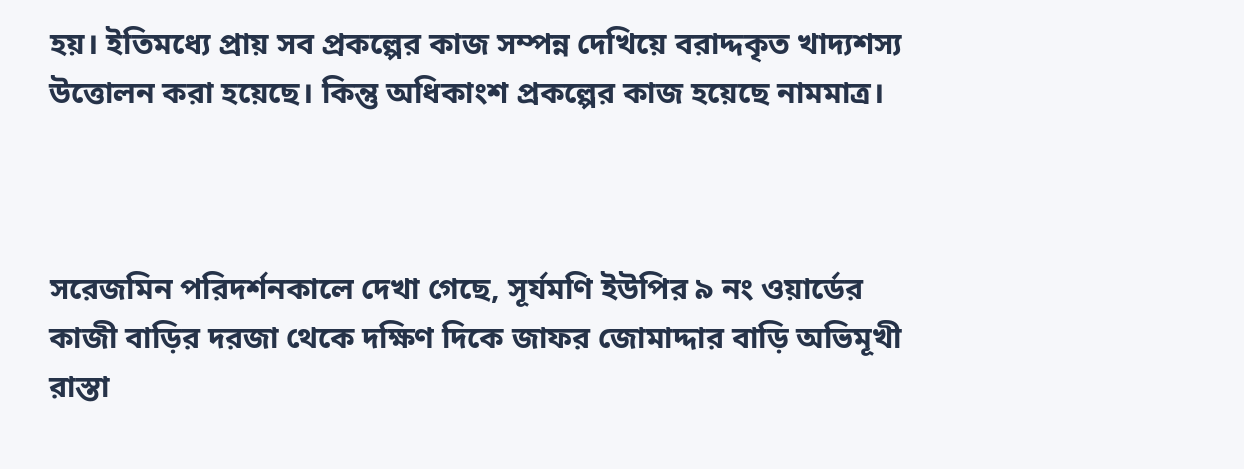হয়। ইতিমধ্যে প্রায় সব প্রকল্পের কাজ সম্পন্ন দেখিয়ে বরাদ্দকৃত খাদ্যশস্য উত্তোলন করা হয়েছে। কিন্তু অধিকাংশ প্রকল্পের কাজ হয়েছে নামমাত্র।



সরেজমিন পরিদর্শনকালে দেখা গেছে, সূর্যমণি ইউপির ৯ নং ওয়ার্ডের কাজী বাড়ির দরজা থেকে দক্ষিণ দিকে জাফর জোমাদ্দার বাড়ি অভিমূখী রাস্তা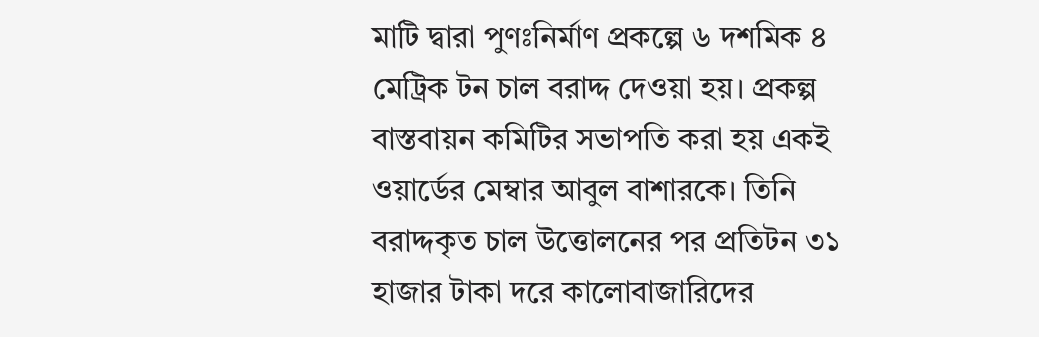মাটি দ্বারা পুণঃনির্মাণ প্রকল্পে ৬ দশমিক ৪ মেট্রিক টন চাল বরাদ্দ দেওয়া হয়। প্রকল্প বাস্তবায়ন কমিটির সভাপতি করা হয় একই ওয়ার্ডের মেম্বার আবুল বাশারকে। তিনি বরাদ্দকৃত চাল উত্তোলনের পর প্রতিটন ৩১ হাজার টাকা দরে কালোবাজারিদের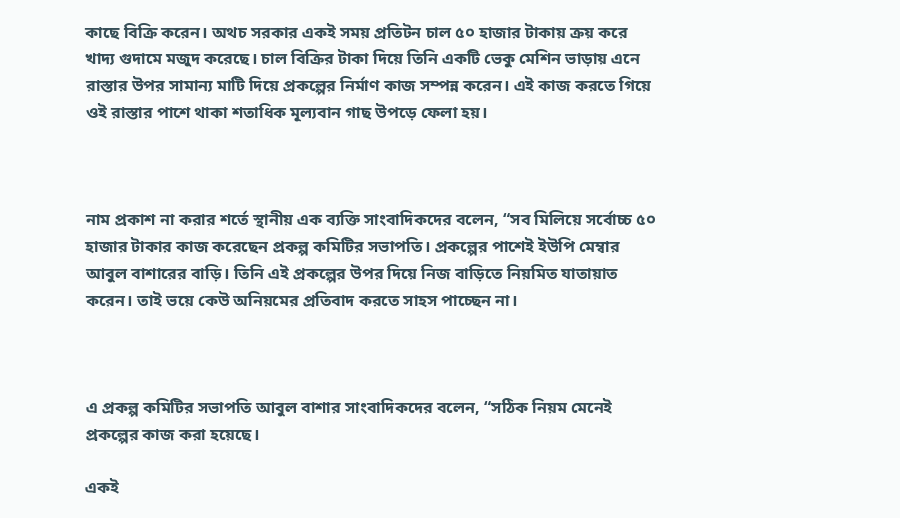কাছে বিক্রি করেন। অথচ সরকার একই সময় প্রতিটন চাল ৫০ হাজার টাকায় ক্রয় করে খাদ্য গুদামে মজুদ করেছে। চাল বিক্রির টাকা দিয়ে তিনি একটি ভেকু মেশিন ভাড়ায় এনে রাস্তার উপর সামান্য মাটি দিয়ে প্রকল্পের নির্মাণ কাজ সম্পন্ন করেন। এই কাজ করতে গিয়ে ওই রাস্তার পাশে থাকা শতাধিক মূল্যবান গাছ উপড়ে ফেলা হয়।



নাম প্রকাশ না করার শর্তে স্থানীয় এক ব্যক্তি সাংবাদিকদের বলেন, “সব মিলিয়ে সর্বোচ্চ ৫০ হাজার টাকার কাজ করেছেন প্রকল্প কমিটির সভাপতি। প্রকল্পের পাশেই ইউপি মেম্বার আবুল বাশারের বাড়ি। তিনি এই প্রকল্পের উপর দিয়ে নিজ বাড়িতে নিয়মিত যাতায়াত করেন। তাই ভয়ে কেউ অনিয়মের প্রতিবাদ করতে সাহস পাচ্ছেন না।



এ প্রকল্প কমিটির সভাপতি আবুল বাশার সাংবাদিকদের বলেন, “সঠিক নিয়ম মেনেই প্রকল্পের কাজ করা হয়েছে।

একই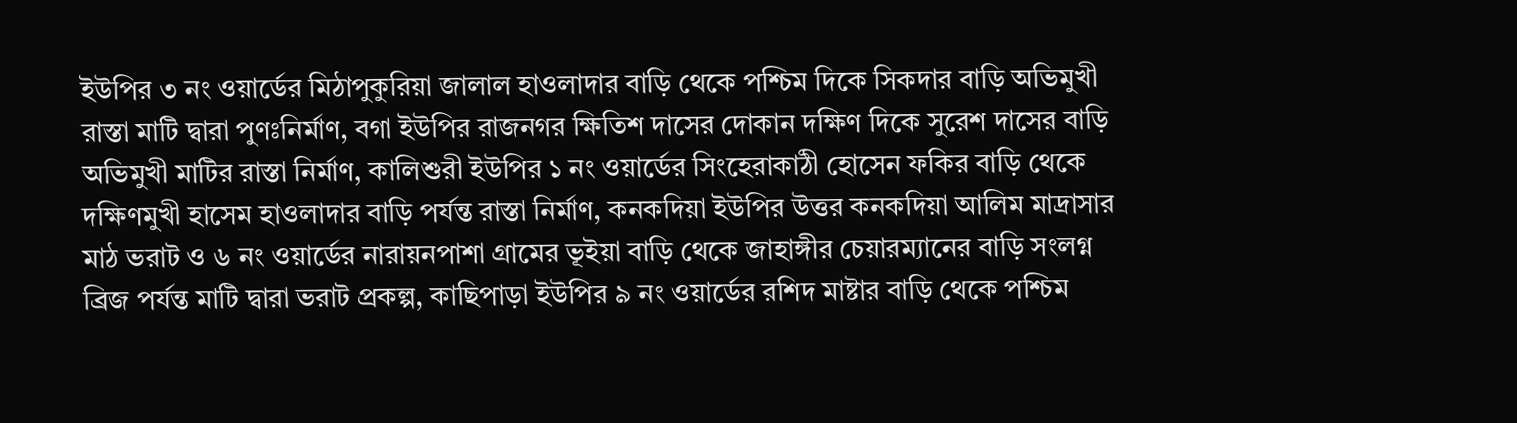ইউপির ৩ নং ওয়ার্ডের মিঠাপুকুরিয়া জালাল হাওলাদার বাড়ি থেকে পশ্চিম দিকে সিকদার বাড়ি অভিমুখী রাস্তা মাটি দ্বারা পুণঃনির্মাণ, বগা ইউপির রাজনগর ক্ষিতিশ দাসের দোকান দক্ষিণ দিকে সুরেশ দাসের বাড়ি অভিমুখী মাটির রাস্তা নির্মাণ, কালিশুরী ইউপির ১ নং ওয়ার্ডের সিংহেরাকাঠী হোসেন ফকির বাড়ি থেকে দক্ষিণমুখী হাসেম হাওলাদার বাড়ি পর্যন্ত রাস্তা নির্মাণ, কনকদিয়া ইউপির উত্তর কনকদিয়া আলিম মাদ্রাসার মাঠ ভরাট ও ৬ নং ওয়ার্ডের নারায়নপাশা গ্রামের ভূইয়া বাড়ি থেকে জাহাঙ্গীর চেয়ারম্যানের বাড়ি সংলগ্ন ব্রিজ পর্যন্ত মাটি দ্বারা ভরাট প্রকল্প, কাছিপাড়া ইউপির ৯ নং ওয়ার্ডের রশিদ মাষ্টার বাড়ি থেকে পশ্চিম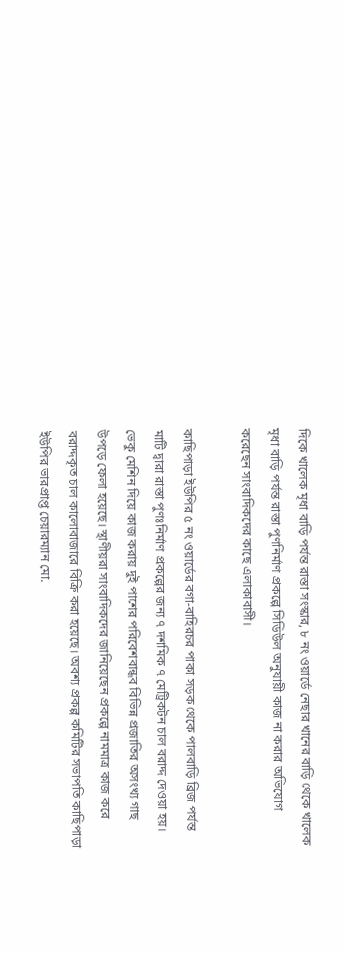দিকে খালেক মৃধা বাড়ি পর্যন্ত রাস্তা সংস্কার, ৮ নং ওয়ার্ডে নেছার খানের বাড়ি থেকে খালেক মৃধা বাড়ি পর্যন্ত রাস্তা পুণনির্মাণ প্রকল্পে সিডিউল অনুযায়ী কাজ না করার অভিযোগ করেছেন সাংবাদিকদের কাছে এলাকাবাসী।

কাছিপাড়া ইউপির ৫ নং ওয়ার্ডের বগা-বাহিরচর পাকা সড়ক থেকে পালবাড়ি ব্রিজ পর্যন্ত মাটি দ্বারা রাস্তা পুণঃনির্মাণ প্রকল্পের জন্য ৭ দশমিক ৭ মেট্রিকটন চাল বরাদ্দ দেওয়া হয়। ভেকু মেশিন দিয়ে কাজ করায় দুই পাশের পরিবেশবান্ধব বিভিন্ন প্রজাতির অসংখ্য গাছ উপড়ে ফেলা হয়েছে। স্থাণীয়রা সাংবাদিকদের জানিয়েছেন প্রকল্পে নামমাত্র কাজ করে বরাদ্দকৃত চাল কালোবাজারে বিক্রি করা হয়েছে। অবশ্য প্রকল্প কমিটির সভাপতি কাছিপাড়া ইউপির ভারপ্রাপ্ত চেয়ারম্যান মো.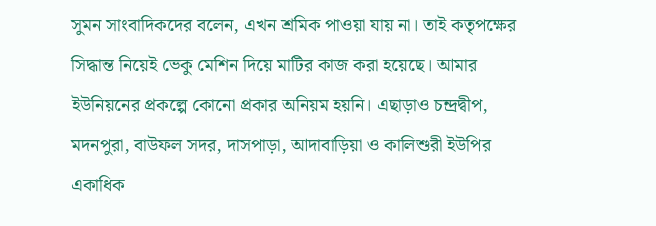সুমন সাংবাদিকদের বলেন, এখন শ্রমিক পাওয়া যায় না। তাই কতৃপক্ষের সিদ্ধান্ত নিয়েই ভেকু মেশিন দিয়ে মাটির কাজ করা হয়েছে। আমার ইউনিয়নের প্রকল্পে কোনো প্রকার অনিয়ম হয়নি। এছাড়াও চন্দ্রদ্বীপ, মদনপুরা, বাউফল সদর, দাসপাড়া, আদাবাড়িয়া ও কালিশুরী ইউপির একাধিক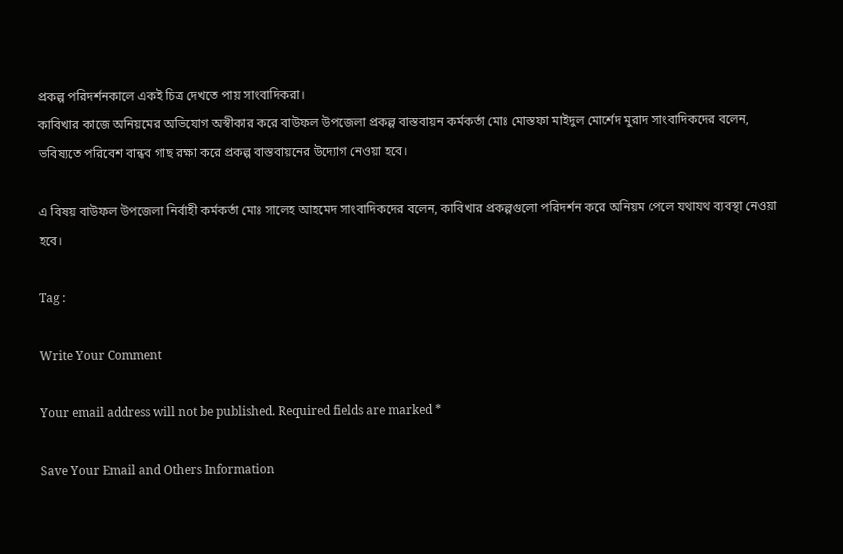প্রকল্প পরিদর্শনকালে একই চিত্র দেখতে পায় সাংবাদিকরা।
কাবিখার কাজে অনিয়মের অভিযোগ অস্বীকার করে বাউফল উপজেলা প্রকল্প বাস্তবায়ন কর্মকর্তা মোঃ মোস্তফা মাইদুল মোর্শেদ মুরাদ সাংবাদিকদের বলেন, ভবিষ্যতে পরিবেশ বান্ধব গাছ রক্ষা করে প্রকল্প বাস্তবায়নের উদ্যোগ নেওয়া হবে।

এ বিষয় বাউফল উপজেলা নির্বাহী কর্মকর্তা মোঃ সালেহ আহমেদ সাংবাদিকদের বলেন, কাবিখার প্রকল্পগুলো পরিদর্শন করে অনিয়ম পেলে যথাযথ ব্যবস্থা নেওয়া হবে।

Tag :

Write Your Comment

Your email address will not be published. Required fields are marked *

Save Your Email and Others Information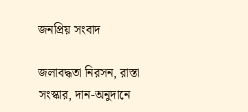জনপ্রিয় সংবাদ

জলাবদ্ধতা নিরসন, রাস্তা সংস্কার, দান-অনুদানে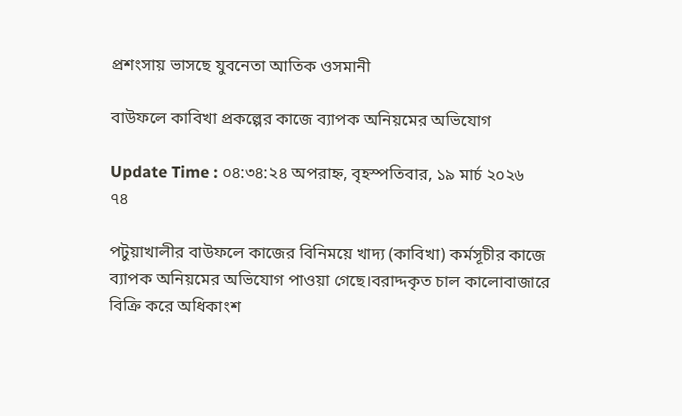প্রশংসায় ভাসছে যুবনেতা আতিক ওসমানী

বাউফলে কাবিখা প্রকল্পের কাজে ব্যাপক অনিয়মের অভিযোগ

Update Time : ০৪:৩৪:২৪ অপরাহ্ন, বৃহস্পতিবার, ১৯ মার্চ ২০২৬
৭৪

পটুয়াখালীর বাউফলে কাজের বিনিময়ে খাদ্য (কাবিখা) কর্মসূচীর কাজে ব্যাপক অনিয়মের অভিযোগ পাওয়া গেছে।বরাদ্দকৃত চাল কালোবাজারে বিক্রি করে অধিকাংশ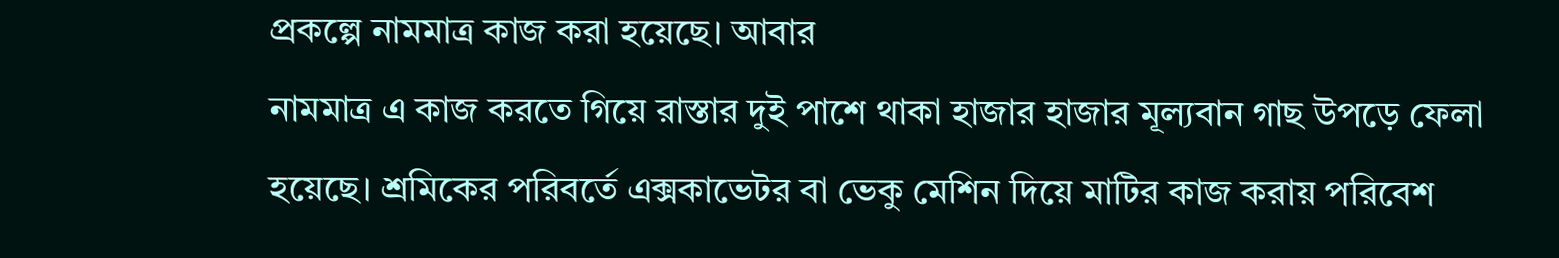প্রকল্পে নামমাত্র কাজ করা হয়েছে। আবার
নামমাত্র এ কাজ করতে গিয়ে রাস্তার দুই পাশে থাকা হাজার হাজার মূল্যবান গাছ উপড়ে ফেলা হয়েছে। শ্রমিকের পরিবর্তে এক্সকাভেটর বা ভেকু মেশিন দিয়ে মাটির কাজ করায় পরিবেশ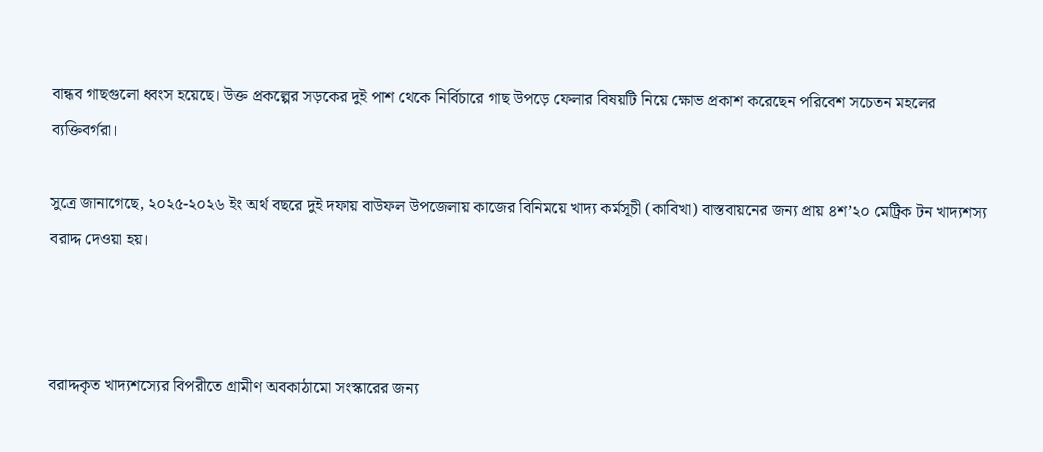বান্ধব গাছগুলো ধ্বংস হয়েছে। উক্ত প্রকল্পের সড়কের দুই পাশ থেকে নির্বিচারে গাছ উপড়ে ফেলার বিষয়টি নিয়ে ক্ষোভ প্রকাশ করেছেন পরিবেশ সচেতন মহলের ব্যক্তিবর্গরা।

সুত্রে জানাগেছে, ২০২৫-২০২৬ ইং অর্থ বছরে দুই দফায় বাউফল উপজেলায় কাজের বিনিময়ে খাদ্য কর্মসূচী (কাবিখা) বাস্তবায়নের জন্য প্রায় ৪শ’২০ মেট্রিক টন খাদ্যশস্য বরাদ্দ দেওয়া হয়।



বরাদ্দকৃত খাদ্যশস্যের বিপরীতে গ্রামীণ অবকাঠামো সংস্কারের জন্য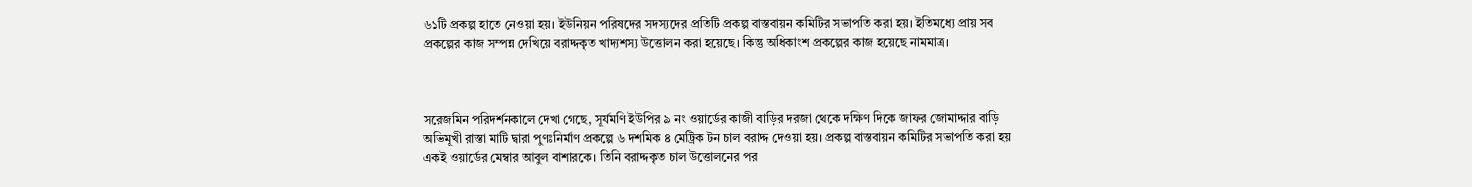৬১টি প্রকল্প হাতে নেওয়া হয়। ইউনিয়ন পরিষদের সদস্যদের প্রতিটি প্রকল্প বাস্তবায়ন কমিটির সভাপতি করা হয়। ইতিমধ্যে প্রায় সব প্রকল্পের কাজ সম্পন্ন দেখিয়ে বরাদ্দকৃত খাদ্যশস্য উত্তোলন করা হয়েছে। কিন্তু অধিকাংশ প্রকল্পের কাজ হয়েছে নামমাত্র।



সরেজমিন পরিদর্শনকালে দেখা গেছে, সূর্যমণি ইউপির ৯ নং ওয়ার্ডের কাজী বাড়ির দরজা থেকে দক্ষিণ দিকে জাফর জোমাদ্দার বাড়ি অভিমূখী রাস্তা মাটি দ্বারা পুণঃনির্মাণ প্রকল্পে ৬ দশমিক ৪ মেট্রিক টন চাল বরাদ্দ দেওয়া হয়। প্রকল্প বাস্তবায়ন কমিটির সভাপতি করা হয় একই ওয়ার্ডের মেম্বার আবুল বাশারকে। তিনি বরাদ্দকৃত চাল উত্তোলনের পর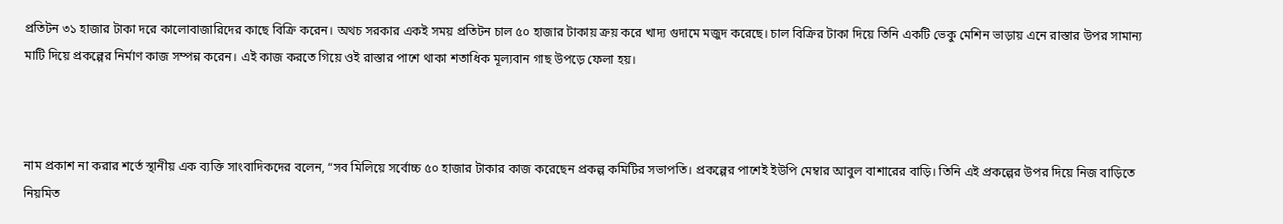প্রতিটন ৩১ হাজার টাকা দরে কালোবাজারিদের কাছে বিক্রি করেন। অথচ সরকার একই সময় প্রতিটন চাল ৫০ হাজার টাকায় ক্রয় করে খাদ্য গুদামে মজুদ করেছে। চাল বিক্রির টাকা দিয়ে তিনি একটি ভেকু মেশিন ভাড়ায় এনে রাস্তার উপর সামান্য মাটি দিয়ে প্রকল্পের নির্মাণ কাজ সম্পন্ন করেন। এই কাজ করতে গিয়ে ওই রাস্তার পাশে থাকা শতাধিক মূল্যবান গাছ উপড়ে ফেলা হয়।



নাম প্রকাশ না করার শর্তে স্থানীয় এক ব্যক্তি সাংবাদিকদের বলেন, “সব মিলিয়ে সর্বোচ্চ ৫০ হাজার টাকার কাজ করেছেন প্রকল্প কমিটির সভাপতি। প্রকল্পের পাশেই ইউপি মেম্বার আবুল বাশারের বাড়ি। তিনি এই প্রকল্পের উপর দিয়ে নিজ বাড়িতে নিয়মিত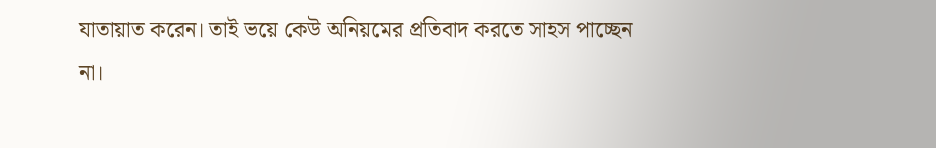যাতায়াত করেন। তাই ভয়ে কেউ অনিয়মের প্রতিবাদ করতে সাহস পাচ্ছেন না।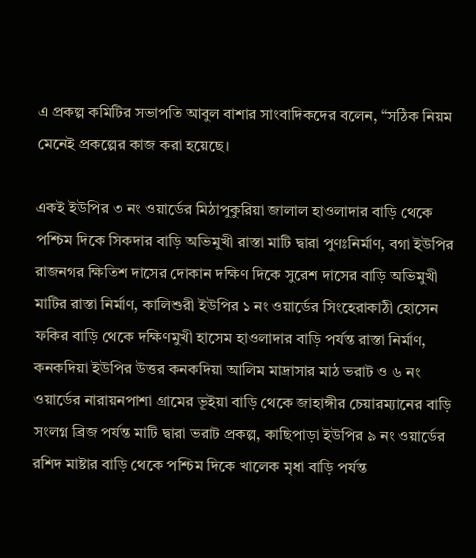এ প্রকল্প কমিটির সভাপতি আবুল বাশার সাংবাদিকদের বলেন, “সঠিক নিয়ম মেনেই প্রকল্পের কাজ করা হয়েছে।

একই ইউপির ৩ নং ওয়ার্ডের মিঠাপুকুরিয়া জালাল হাওলাদার বাড়ি থেকে পশ্চিম দিকে সিকদার বাড়ি অভিমুখী রাস্তা মাটি দ্বারা পুণঃনির্মাণ, বগা ইউপির রাজনগর ক্ষিতিশ দাসের দোকান দক্ষিণ দিকে সুরেশ দাসের বাড়ি অভিমুখী মাটির রাস্তা নির্মাণ, কালিশুরী ইউপির ১ নং ওয়ার্ডের সিংহেরাকাঠী হোসেন ফকির বাড়ি থেকে দক্ষিণমুখী হাসেম হাওলাদার বাড়ি পর্যন্ত রাস্তা নির্মাণ, কনকদিয়া ইউপির উত্তর কনকদিয়া আলিম মাদ্রাসার মাঠ ভরাট ও ৬ নং ওয়ার্ডের নারায়নপাশা গ্রামের ভূইয়া বাড়ি থেকে জাহাঙ্গীর চেয়ারম্যানের বাড়ি সংলগ্ন ব্রিজ পর্যন্ত মাটি দ্বারা ভরাট প্রকল্প, কাছিপাড়া ইউপির ৯ নং ওয়ার্ডের রশিদ মাষ্টার বাড়ি থেকে পশ্চিম দিকে খালেক মৃধা বাড়ি পর্যন্ত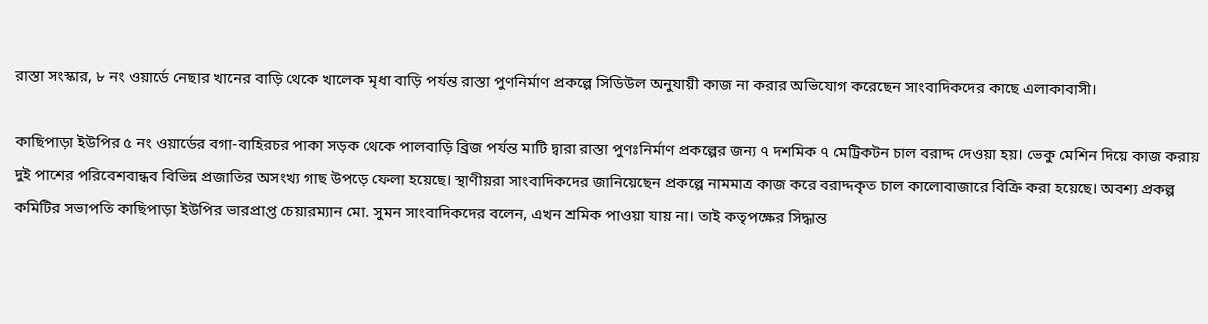রাস্তা সংস্কার, ৮ নং ওয়ার্ডে নেছার খানের বাড়ি থেকে খালেক মৃধা বাড়ি পর্যন্ত রাস্তা পুণনির্মাণ প্রকল্পে সিডিউল অনুযায়ী কাজ না করার অভিযোগ করেছেন সাংবাদিকদের কাছে এলাকাবাসী।

কাছিপাড়া ইউপির ৫ নং ওয়ার্ডের বগা-বাহিরচর পাকা সড়ক থেকে পালবাড়ি ব্রিজ পর্যন্ত মাটি দ্বারা রাস্তা পুণঃনির্মাণ প্রকল্পের জন্য ৭ দশমিক ৭ মেট্রিকটন চাল বরাদ্দ দেওয়া হয়। ভেকু মেশিন দিয়ে কাজ করায় দুই পাশের পরিবেশবান্ধব বিভিন্ন প্রজাতির অসংখ্য গাছ উপড়ে ফেলা হয়েছে। স্থাণীয়রা সাংবাদিকদের জানিয়েছেন প্রকল্পে নামমাত্র কাজ করে বরাদ্দকৃত চাল কালোবাজারে বিক্রি করা হয়েছে। অবশ্য প্রকল্প কমিটির সভাপতি কাছিপাড়া ইউপির ভারপ্রাপ্ত চেয়ারম্যান মো. সুমন সাংবাদিকদের বলেন, এখন শ্রমিক পাওয়া যায় না। তাই কতৃপক্ষের সিদ্ধান্ত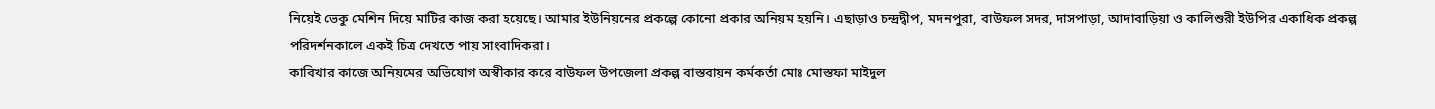নিয়েই ভেকু মেশিন দিয়ে মাটির কাজ করা হয়েছে। আমার ইউনিয়নের প্রকল্পে কোনো প্রকার অনিয়ম হয়নি। এছাড়াও চন্দ্রদ্বীপ, মদনপুরা, বাউফল সদর, দাসপাড়া, আদাবাড়িয়া ও কালিশুরী ইউপির একাধিক প্রকল্প পরিদর্শনকালে একই চিত্র দেখতে পায় সাংবাদিকরা।
কাবিখার কাজে অনিয়মের অভিযোগ অস্বীকার করে বাউফল উপজেলা প্রকল্প বাস্তবায়ন কর্মকর্তা মোঃ মোস্তফা মাইদুল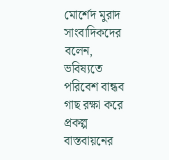মোর্শেদ মুরাদ সাংবাদিকদের বলেন, ভবিষ্যতে পরিবেশ বান্ধব গাছ রক্ষা করে প্রকল্প বাস্তবায়নের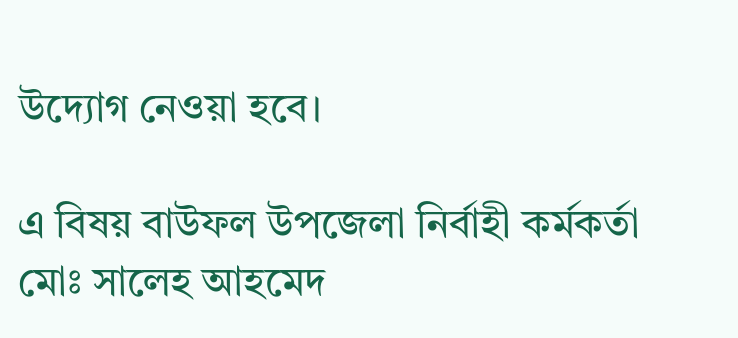উদ্যোগ নেওয়া হবে।

এ বিষয় বাউফল উপজেলা নির্বাহী কর্মকর্তা মোঃ সালেহ আহমেদ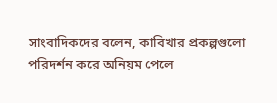সাংবাদিকদের বলেন, কাবিখার প্রকল্পগুলো পরিদর্শন করে অনিয়ম পেলে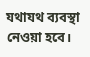যথাযথ ব্যবস্থা নেওয়া হবে।